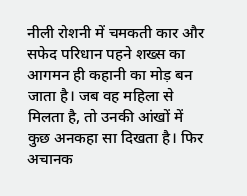नीली रोशनी में चमकती कार और सफेद परिधान पहने शख्स का आगमन ही कहानी का मोड़ बन जाता है। जब वह महिला से मिलता है, तो उनकी आंखों में कुछ अनकहा सा दिखता है। फिर अचानक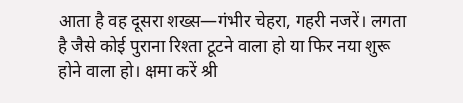आता है वह दूसरा शख्स—गंभीर चेहरा, गहरी नजरें। लगता है जैसे कोई पुराना रिश्ता टूटने वाला हो या फिर नया शुरू होने वाला हो। क्षमा करें श्री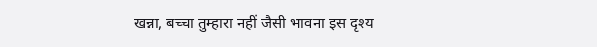खन्ना, बच्चा तुम्हारा नहीं जैसी भावना इस दृश्य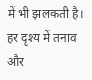में भी झलकती है। हर दृश्य में तनाव और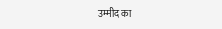उम्मीद का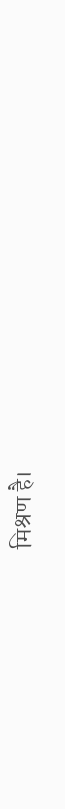मिश्रण है।